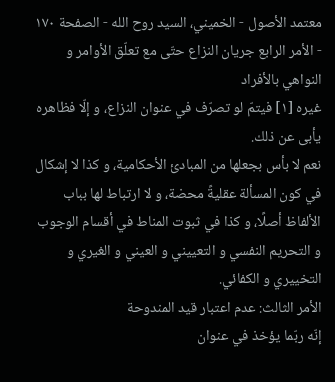معتمد الأصول - الخميني، السيد روح الله - الصفحة ١٧٠ - الأمر الرابع جريان النزاع حتّى مع تعلّق الأوامر و النواهي بالأفراد
غيره [١] فيتمّ لو تصرّف في عنوان النزاع، و إلّا فظاهره يأبى عن ذلك.
نعم لا بأس بجعلها من المبادئ الأحكامية، و كذا لا إشكال في كون المسألة عقليةً محضة، و لا ارتباط لها بباب الألفاظ أصلًا، و كذا في ثبوت المناط في أقسام الوجوب و التحريم النفسي و التعييني و العيني و الغيري و التخييري و الكفائي.
الأمر الثالث: عدم اعتبار قيد المندوحة
إنّه ربّما يؤخذ في عنوان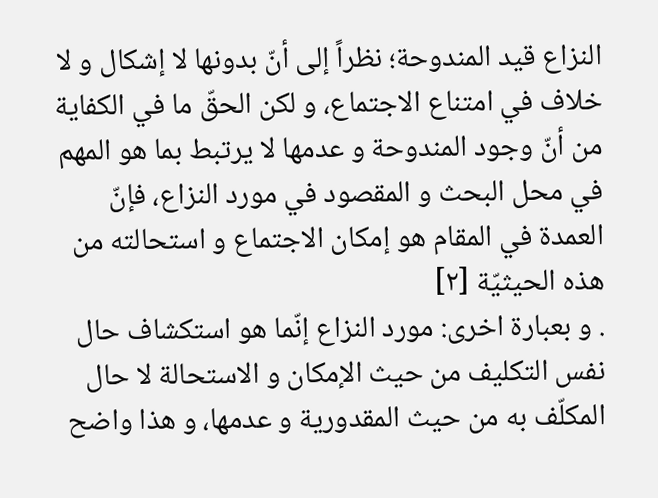النزاع قيد المندوحة؛ نظراً إلى أنّ بدونها لا إشكال و لا خلاف في امتناع الاجتماع، و لكن الحقّ ما في الكفاية من أنّ وجود المندوحة و عدمها لا يرتبط بما هو المهم في محل البحث و المقصود في مورد النزاع، فإنّ العمدة في المقام هو إمكان الاجتماع و استحالته من هذه الحيثيّة [٢]
. و بعبارة اخرى: مورد النزاع إنّما هو استكشاف حال نفس التكليف من حيث الإمكان و الاستحالة لا حال المكلّف به من حيث المقدورية و عدمها، و هذا واضح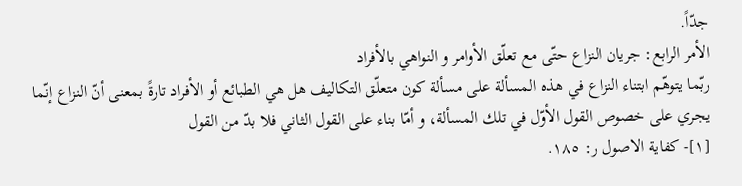جدّاً.
الأمر الرابع: جريان النزاع حتّى مع تعلّق الأوامر و النواهي بالأفراد
ربّما يتوهّم ابتناء النزاع في هذه المسألة على مسألة كون متعلّق التكاليف هل هي الطبائع أو الأفراد تارةً بمعنى أنّ النزاع إنّما يجري على خصوص القول الأوّل في تلك المسألة، و أمّا بناء على القول الثاني فلا بدّ من القول
[١]- كفاية الاصول ر: ١٨٥.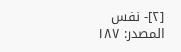[٢]- نفس المصدر: ١٨٧